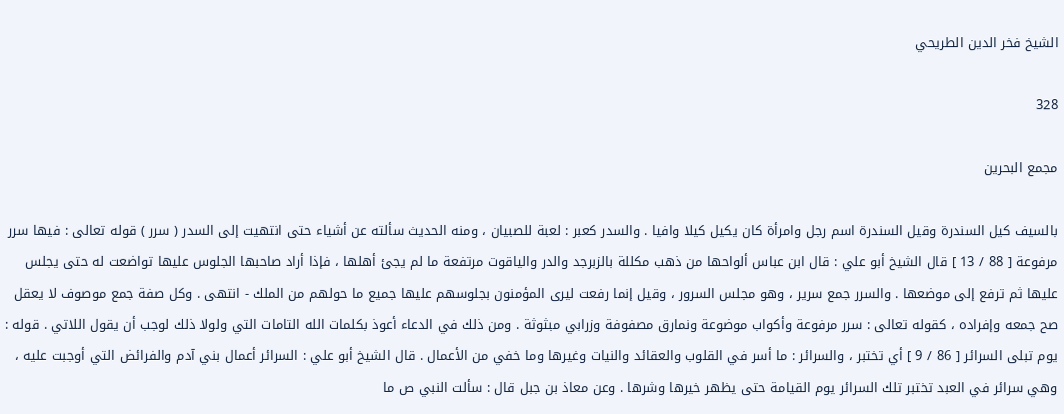الشيخ فخر الدين الطريحي

328

مجمع البحرين

بالسيف كيل السندرة وقيل السندرة اسم رجل وامرأة كان يكيل كيلا وافيا . والسدر كعبر : لعبة للصبيان ، ومنه الحديث سألته عن أشياء حتى انتهيت إلى السدر ( سرر ) قوله تعالى : فيها سرر مرفوعة [ 88 / 13 ] قال الشيخ أبو علي : قال ابن عباس ألواحها من ذهب مكللة بالزبرجد والدر والياقوت مرتفعة ما لم يجئ أهلها ، فإذا أراد صاحبها الجلوس عليها تواضعت له حتى يجلس عليها ثم ترفع إلى موضعها . والسرر جمع سرير ، وهو مجلس السرور ، وقيل إنما رفعت ليرى المؤمنون بجلوسهم عليها جميع ما حولهم من الملك - انتهى . وكل صفة جمع موصوف لا يعقل صح جمعه وإفراده ، كقوله تعالى : سرر مرفوعة وأكواب موضوعة ونمارق مصفوفة وزرابي مبثوثة . ومن ذلك في الدعاء أعوذ بكلمات الله التامات التي ولولا ذلك لوجب أن يقول اللاتي . قوله : يوم تبلى السرائر [ 86 / 9 ] أي تختبر ، والسرائر : ما أسر في القلوب والعقائد والنيات وغيرها وما خفي من الأعمال . قال الشيخ أبو علي : السرائر أعمال بني آدم والفرائض التي أوجبت عليه ، وهي سرائر في العبد تختبر تلك السرائر يوم القيامة حتى يظهر خيرها وشرها . وعن معاذ بن جبل قال : سألت النبي ص ما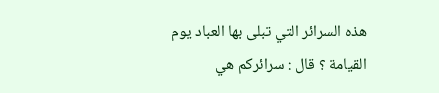هذه السرائر التي تبلى بها العباد يوم القيامة ؟ قال : سرائركم هي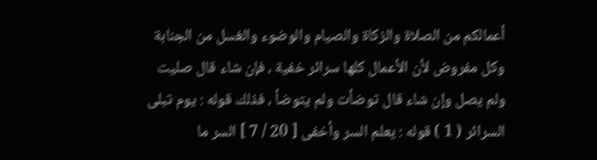أعمالكم من الصلاة والزكاة والصيام والوضوء والغسل من الجنابة وكل مفروض لأن الأعمال كلها سرائر خفية ، فإن شاء قال صليت ولم يصل وإن شاء قال توضأت ولم يتوضأ ، فذلك قوله : يوم تبلى السرائر ( 1 ) قوله : يعلم السر وأخفى [ 20 / 7 ] السر ما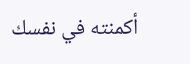أكمنته في نفسك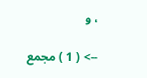، و

--> ( 1 ) مجمع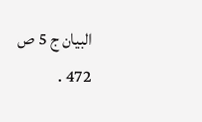البيان ج 5 ص 472 .